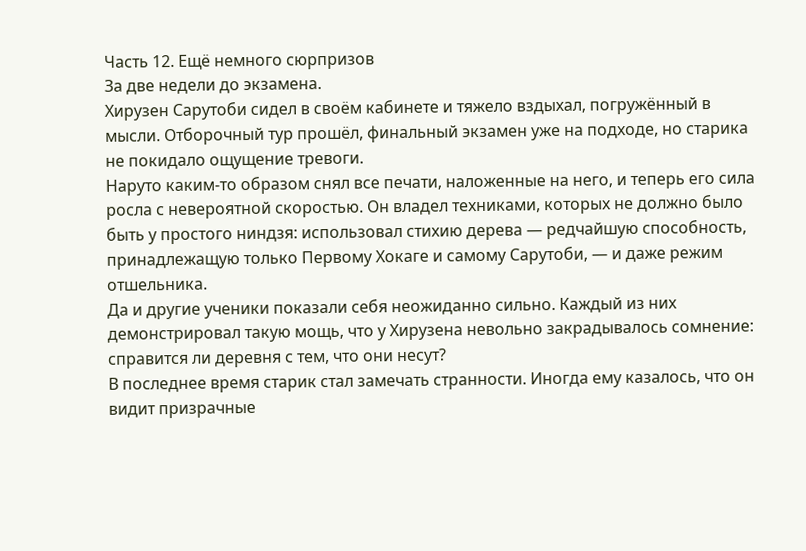Часть 12. Ещё немного сюрпризов
За две недели до экзамена.
Хирузен Сарутоби сидел в своём кабинете и тяжело вздыхал, погружённый в мысли. Отборочный тур прошёл, финальный экзамен уже на подходе, но старика не покидало ощущение тревоги.
Наруто каким-то образом снял все печати, наложенные на него, и теперь его сила росла с невероятной скоростью. Он владел техниками, которых не должно было быть у простого ниндзя: использовал стихию дерева — редчайшую способность, принадлежащую только Первому Хокаге и самому Сарутоби, — и даже режим отшельника.
Да и другие ученики показали себя неожиданно сильно. Каждый из них демонстрировал такую мощь, что у Хирузена невольно закрадывалось сомнение: справится ли деревня с тем, что они несут?
В последнее время старик стал замечать странности. Иногда ему казалось, что он видит призрачные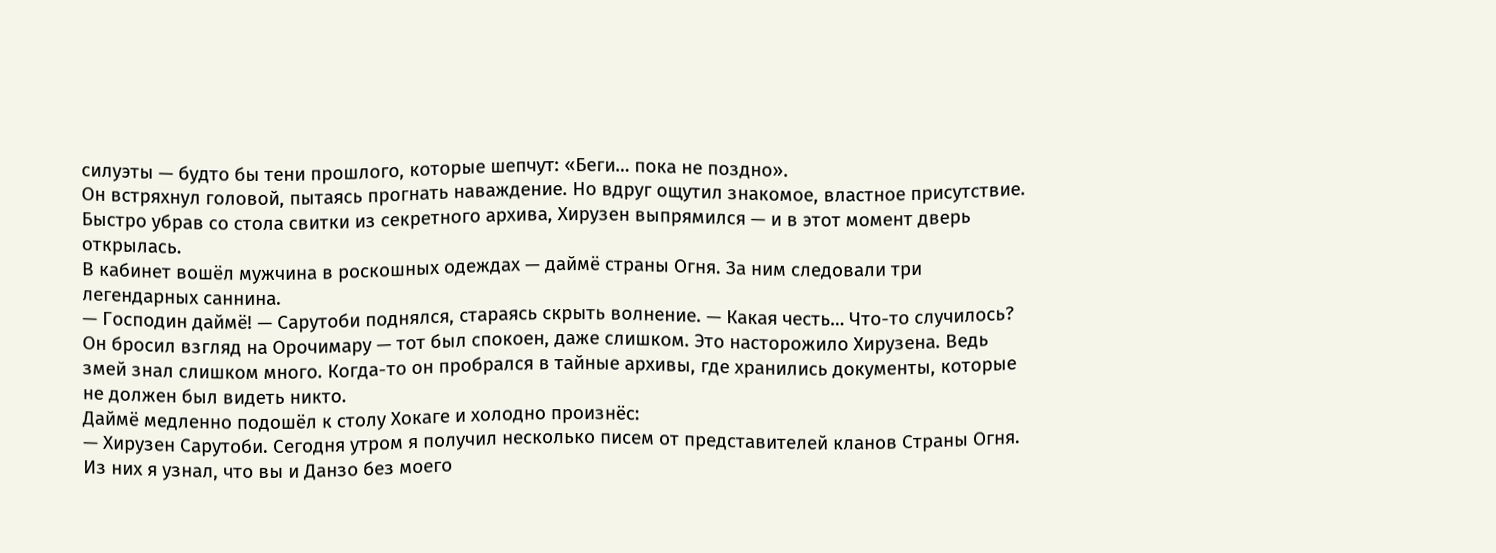силуэты — будто бы тени прошлого, которые шепчут: «Беги… пока не поздно».
Он встряхнул головой, пытаясь прогнать наваждение. Но вдруг ощутил знакомое, властное присутствие. Быстро убрав со стола свитки из секретного архива, Хирузен выпрямился — и в этот момент дверь открылась.
В кабинет вошёл мужчина в роскошных одеждах — даймё страны Огня. За ним следовали три легендарных саннина.
— Господин даймё! — Сарутоби поднялся, стараясь скрыть волнение. — Какая честь… Что-то случилось?
Он бросил взгляд на Орочимару — тот был спокоен, даже слишком. Это насторожило Хирузена. Ведь змей знал слишком много. Когда-то он пробрался в тайные архивы, где хранились документы, которые не должен был видеть никто.
Даймё медленно подошёл к столу Хокаге и холодно произнёс:
— Хирузен Сарутоби. Сегодня утром я получил несколько писем от представителей кланов Страны Огня. Из них я узнал, что вы и Данзо без моего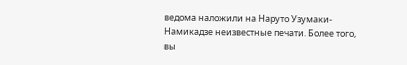ведома наложили на Наруто Узумаки-Намикадзе неизвестные печати. Более того, вы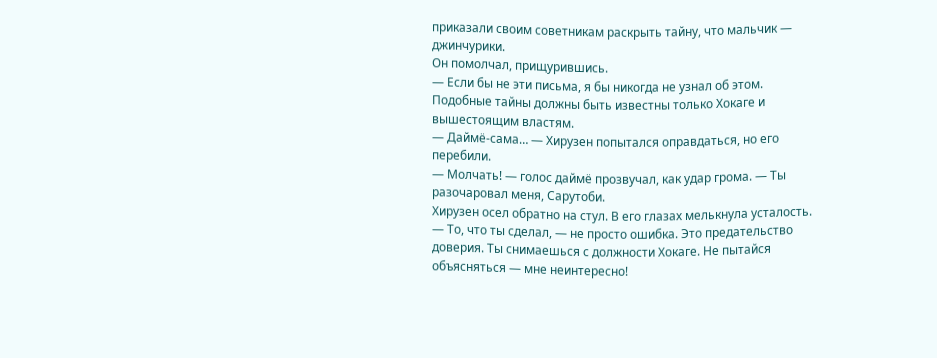приказали своим советникам раскрыть тайну, что мальчик — джинчурики.
Он помолчал, прищурившись.
— Если бы не эти письма, я бы никогда не узнал об этом. Подобные тайны должны быть известны только Хокаге и вышестоящим властям.
— Даймё-сама… — Хирузен попытался оправдаться, но его перебили.
— Молчать! — голос даймё прозвучал, как удар грома. — Ты разочаровал меня, Сарутоби.
Хирузен осел обратно на стул. В его глазах мелькнула усталость.
— То, что ты сделал, — не просто ошибка. Это предательство доверия. Ты снимаешься с должности Хокаге. Не пытайся объясняться — мне неинтересно!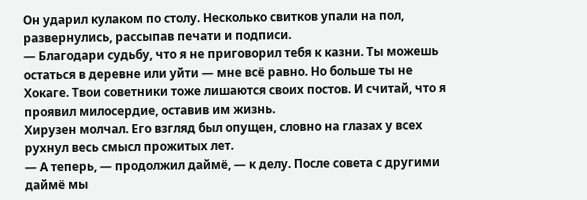Он ударил кулаком по столу. Несколько свитков упали на пол, развернулись, рассыпав печати и подписи.
— Благодари судьбу, что я не приговорил тебя к казни. Ты можешь остаться в деревне или уйти — мне всё равно. Но больше ты не Хокаге. Твои советники тоже лишаются своих постов. И считай, что я проявил милосердие, оставив им жизнь.
Хирузен молчал. Его взгляд был опущен, словно на глазах у всех рухнул весь смысл прожитых лет.
— А теперь, — продолжил даймё, — к делу. После совета с другими даймё мы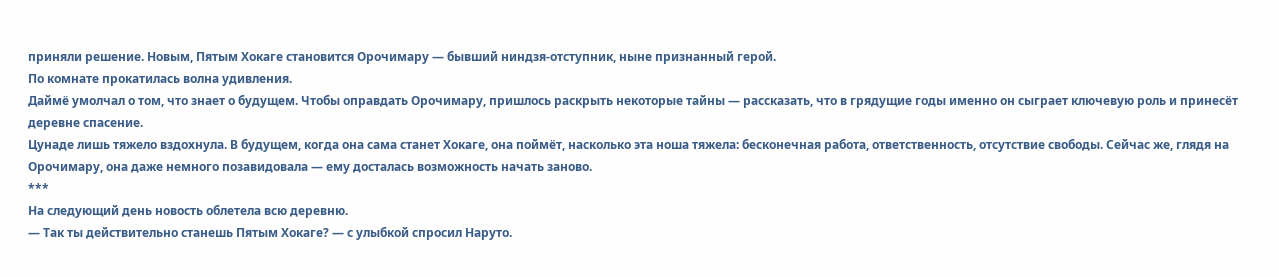приняли решение. Новым, Пятым Хокаге становится Орочимару — бывший ниндзя-отступник, ныне признанный герой.
По комнате прокатилась волна удивления.
Даймё умолчал о том, что знает о будущем. Чтобы оправдать Орочимару, пришлось раскрыть некоторые тайны — рассказать, что в грядущие годы именно он сыграет ключевую роль и принесёт деревне спасение.
Цунаде лишь тяжело вздохнула. В будущем, когда она сама станет Хокаге, она поймёт, насколько эта ноша тяжела: бесконечная работа, ответственность, отсутствие свободы. Сейчас же, глядя на Орочимару, она даже немного позавидовала — ему досталась возможность начать заново.
***
На следующий день новость облетела всю деревню.
— Так ты действительно станешь Пятым Хокаге? — с улыбкой спросил Наруто.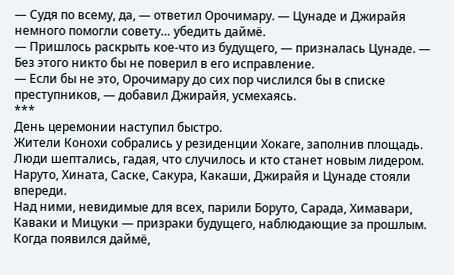— Судя по всему, да, — ответил Орочимару. — Цунаде и Джирайя немного помогли совету… убедить даймё.
— Пришлось раскрыть кое-что из будущего, — призналась Цунаде. — Без этого никто бы не поверил в его исправление.
— Если бы не это, Орочимару до сих пор числился бы в списке преступников, — добавил Джирайя, усмехаясь.
***
День церемонии наступил быстро.
Жители Конохи собрались у резиденции Хокаге, заполнив площадь. Люди шептались, гадая, что случилось и кто станет новым лидером.
Наруто, Хината, Саске, Сакура, Какаши, Джирайя и Цунаде стояли впереди.
Над ними, невидимые для всех, парили Боруто, Сарада, Химавари, Каваки и Мицуки — призраки будущего, наблюдающие за прошлым.
Когда появился даймё,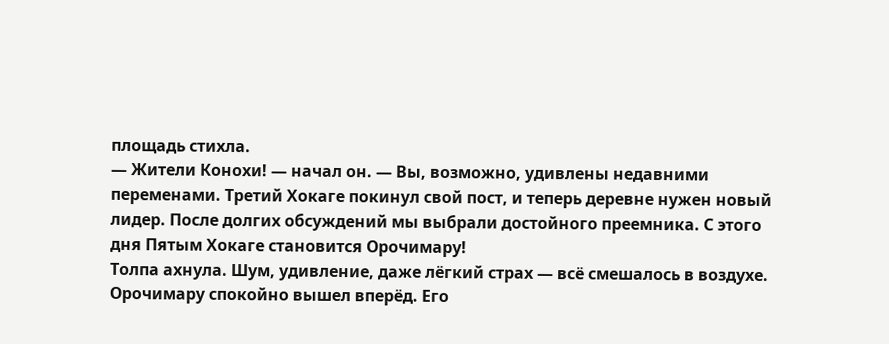площадь стихла.
— Жители Конохи! — начал он. — Вы, возможно, удивлены недавними переменами. Третий Хокаге покинул свой пост, и теперь деревне нужен новый лидер. После долгих обсуждений мы выбрали достойного преемника. С этого дня Пятым Хокаге становится Орочимару!
Толпа ахнула. Шум, удивление, даже лёгкий страх — всё смешалось в воздухе.
Орочимару спокойно вышел вперёд. Его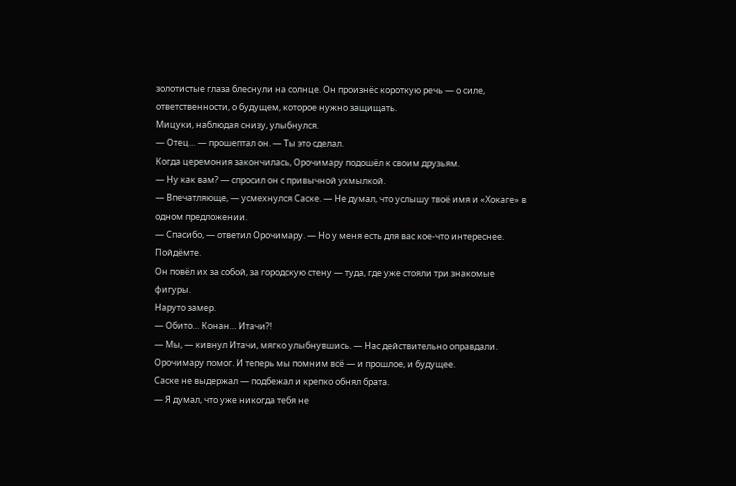золотистые глаза блеснули на солнце. Он произнёс короткую речь — о силе, ответственности, о будущем, которое нужно защищать.
Мицуки, наблюдая снизу, улыбнулся.
— Отец… — прошептал он. — Ты это сделал.
Когда церемония закончилась, Орочимару подошёл к своим друзьям.
— Ну как вам? — спросил он с привычной ухмылкой.
— Впечатляюще, — усмехнулся Саске. — Не думал, что услышу твоё имя и «Хокаге» в одном предложении.
— Спасибо, — ответил Орочимару. — Но у меня есть для вас кое-что интереснее. Пойдёмте.
Он повёл их за собой, за городскую стену — туда, где уже стояли три знакомые фигуры.
Наруто замер.
— Обито… Конан… Итачи?!
— Мы, — кивнул Итачи, мягко улыбнувшись. — Нас действительно оправдали. Орочимару помог. И теперь мы помним всё — и прошлое, и будущее.
Саске не выдержал — подбежал и крепко обнял брата.
— Я думал, что уже никогда тебя не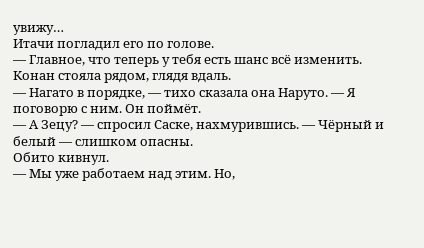увижу…
Итачи погладил его по голове.
— Главное, что теперь у тебя есть шанс всё изменить.
Конан стояла рядом, глядя вдаль.
— Нагато в порядке, — тихо сказала она Наруто. — Я поговорю с ним. Он поймёт.
— А Зецу? — спросил Саске, нахмурившись. — Чёрный и белый — слишком опасны.
Обито кивнул.
— Мы уже работаем над этим. Но,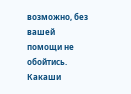возможно, без вашей помощи не обойтись.
Какаши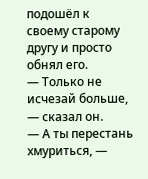подошёл к своему старому другу и просто обнял его.
— Только не исчезай больше, — сказал он.
— А ты перестань хмуриться, —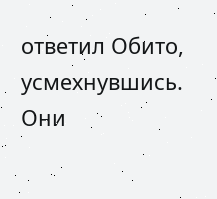ответил Обито, усмехнувшись.
Они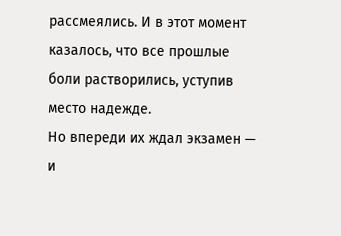рассмеялись. И в этот момент казалось, что все прошлые боли растворились, уступив место надежде.
Но впереди их ждал экзамен — и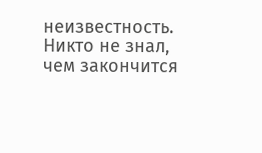неизвестность. Никто не знал, чем закончится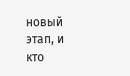новый этап, и кто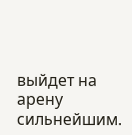выйдет на арену сильнейшим.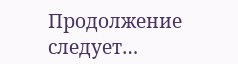Продолжение следует…